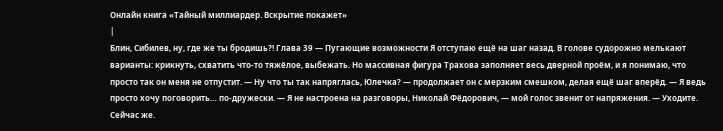Онлайн книга «Тайный миллиардер. Вскрытие покажет»
|
Блин, Сибилев, ну, где же ты бродишь?! Глава 39 — Пугающие возможности Я отступаю ещё на шаг назад. В голове судорожно мелькают варианты: крикнуть, схватить что-то тяжёлое, выбежать. Но массивная фигура Трахова заполняет весь дверной проём, и я понимаю, что просто так он меня не отпустит. — Ну что ты так напряглась, Юлечка? — продолжает он с мерзким смешком, делая ещё шаг вперёд. — Я ведь просто хочу поговорить… по-дружески. — Я не настроена на разговоры, Николай Фёдорович, — мой голос звенит от напряжения. — Уходите. Сейчас же.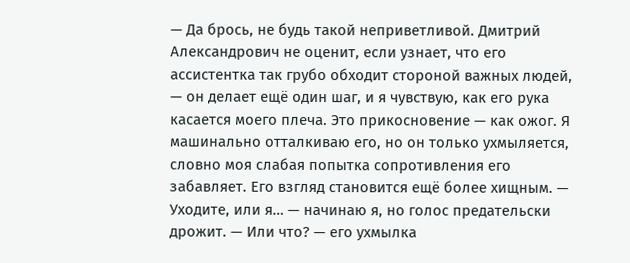— Да брось, не будь такой неприветливой. Дмитрий Александрович не оценит, если узнает, что его ассистентка так грубо обходит стороной важных людей, — он делает ещё один шаг, и я чувствую, как его рука касается моего плеча. Это прикосновение — как ожог. Я машинально отталкиваю его, но он только ухмыляется, словно моя слабая попытка сопротивления его забавляет. Его взгляд становится ещё более хищным. — Уходите, или я… — начинаю я, но голос предательски дрожит. — Или что? — его ухмылка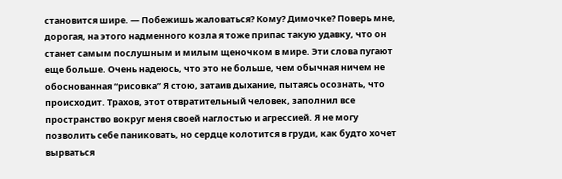становится шире. — Побежишь жаловаться? Кому? Димочке? Поверь мне, дорогая, на этого надменного козла я тоже припас такую удавку, что он станет самым послушным и милым щеночком в мире. Эти слова пугают еще больше. Очень надеюсь, что это не больше, чем обычная ничем не обоснованная “рисовка” Я стою, затаив дыхание, пытаясь осознать, что происходит. Трахов, этот отвратительный человек, заполнил все пространство вокруг меня своей наглостью и агрессией. Я не могу позволить себе паниковать, но сердце колотится в груди, как будто хочет вырваться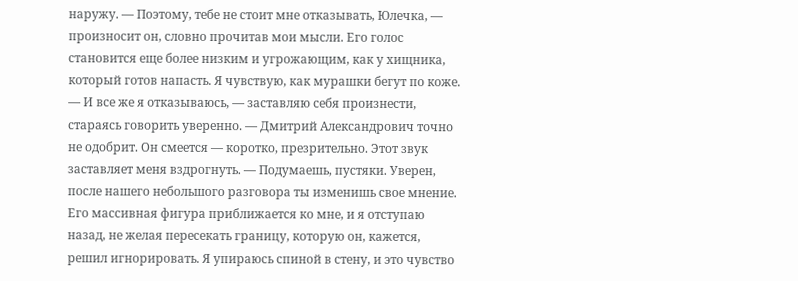наружу. — Поэтому, тебе не стоит мне отказывать, Юлечка, — произносит он, словно прочитав мои мысли. Его голос становится еще более низким и угрожающим, как у хищника, который готов напасть. Я чувствую, как мурашки бегут по коже. — И все же я отказываюсь, — заставляю себя произнести, стараясь говорить уверенно. — Дмитрий Александрович точно не одобрит. Он смеется — коротко, презрительно. Этот звук заставляет меня вздрогнуть. — Подумаешь, пустяки. Уверен, после нашего небольшого разговора ты изменишь свое мнение. Его массивная фигура приближается ко мне, и я отступаю назад, не желая пересекать границу, которую он, кажется, решил игнорировать. Я упираюсь спиной в стену, и это чувство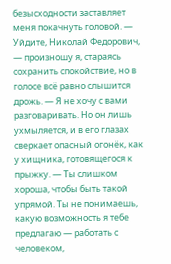безысходности заставляет меня покачнуть головой. — Уйдите, Николай Федорович, — произношу я, стараясь сохранить спокойствие, но в голосе всё равно слышится дрожь. — Я не хочу с вами разговаривать. Но он лишь ухмыляется, и в его глазах сверкает опасный огонёк, как у хищника, готовящегося к прыжку. — Ты слишком хороша, чтобы быть такой упрямой. Ты не понимаешь, какую возможность я тебе предлагаю — работать с человеком,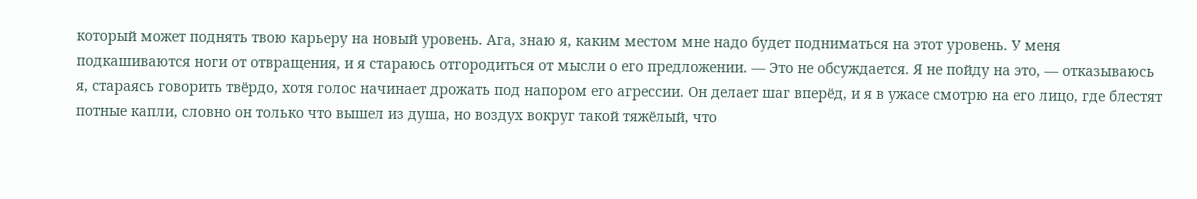который может поднять твою карьеру на новый уровень. Ага, знаю я, каким местом мне надо будет подниматься на этот уровень. У меня подкашиваются ноги от отвращения, и я стараюсь отгородиться от мысли о его предложении. — Это не обсуждается. Я не пойду на это, — отказываюсь я, стараясь говорить твёрдо, хотя голос начинает дрожать под напором его агрессии. Он делает шаг вперёд, и я в ужасе смотрю на его лицо, где блестят потные капли, словно он только что вышел из душа, но воздух вокруг такой тяжёлый, что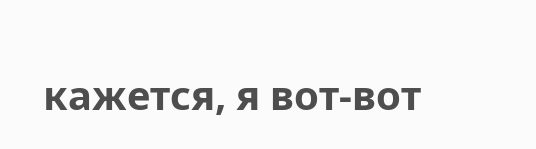кажется, я вот-вот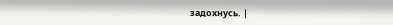задохнусь. |